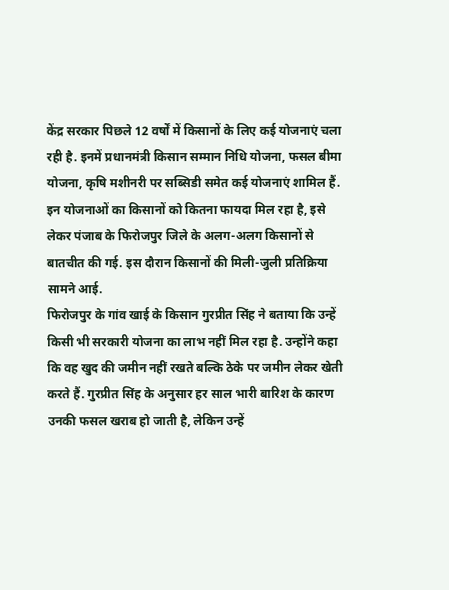केंद्र सरकार पिछले 12 वर्षों में किसानों के लिए कई योजनाएं चला रही है. इनमें प्रधानमंत्री किसान सम्मान निधि योजना, फसल बीमा योजना, कृषि मशीनरी पर सब्सिडी समेत कई योजनाएं शामिल हैं. इन योजनाओं का किसानों को कितना फायदा मिल रहा है, इसे लेकर पंजाब के फिरोजपुर जिले के अलग-अलग किसानों से बातचीत की गई. इस दौरान किसानों की मिली-जुली प्रतिक्रिया सामने आई.
फिरोजपुर के गांव खाई के किसान गुरप्रीत सिंह ने बताया कि उन्हें किसी भी सरकारी योजना का लाभ नहीं मिल रहा है. उन्होंने कहा कि वह खुद की जमीन नहीं रखते बल्कि ठेके पर जमीन लेकर खेती करते हैं. गुरप्रीत सिंह के अनुसार हर साल भारी बारिश के कारण उनकी फसल खराब हो जाती है, लेकिन उन्हें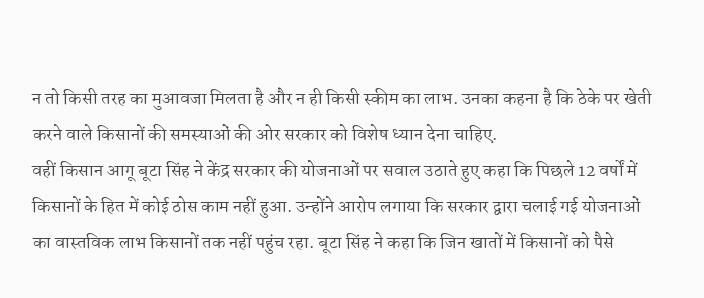न तो किसी तरह का मुआवजा मिलता है और न ही किसी स्कीम का लाभ. उनका कहना है कि ठेके पर खेती करने वाले किसानों की समस्याओं की ओर सरकार को विशेष ध्यान देना चाहिए.
वहीं किसान आगू बूटा सिंह ने केंद्र सरकार की योजनाओं पर सवाल उठाते हुए कहा कि पिछले 12 वर्षों में किसानों के हित में कोई ठोस काम नहीं हुआ. उन्होंने आरोप लगाया कि सरकार द्वारा चलाई गई योजनाओं का वास्तविक लाभ किसानों तक नहीं पहुंच रहा. बूटा सिंह ने कहा कि जिन खातों में किसानों को पैसे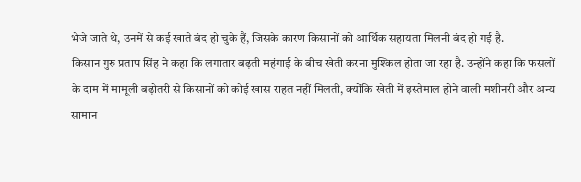भेजे जाते थे, उनमें से कई खाते बंद हो चुके हैं, जिसके कारण किसानों को आर्थिक सहायता मिलनी बंद हो गई है.
किसान गुरु प्रताप सिंह ने कहा कि लगातार बढ़ती महंगाई के बीच खेती करना मुश्किल होता जा रहा है. उन्होंने कहा कि फसलों के दाम में मामूली बढ़ोतरी से किसानों को कोई खास राहत नहीं मिलती, क्योंकि खेती में इस्तेमाल होने वाली मशीनरी और अन्य सामान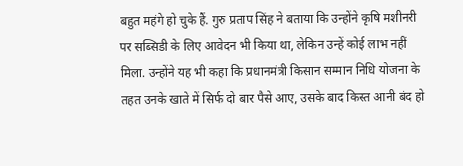बहुत महंगे हो चुके हैं. गुरु प्रताप सिंह ने बताया कि उन्होंने कृषि मशीनरी पर सब्सिडी के लिए आवेदन भी किया था, लेकिन उन्हें कोई लाभ नहीं मिला. उन्होंने यह भी कहा कि प्रधानमंत्री किसान सम्मान निधि योजना के तहत उनके खाते में सिर्फ दो बार पैसे आए, उसके बाद किस्त आनी बंद हो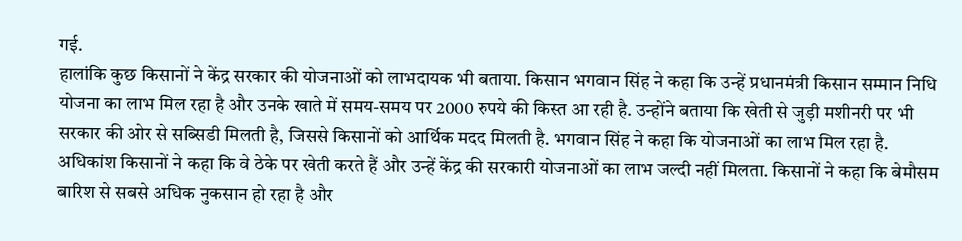गई.
हालांकि कुछ किसानों ने केंद्र सरकार की योजनाओं को लाभदायक भी बताया. किसान भगवान सिंह ने कहा कि उन्हें प्रधानमंत्री किसान सम्मान निधि योजना का लाभ मिल रहा है और उनके खाते में समय-समय पर 2000 रुपये की किस्त आ रही है. उन्होंने बताया कि खेती से जुड़ी मशीनरी पर भी सरकार की ओर से सब्सिडी मिलती है, जिससे किसानों को आर्थिक मदद मिलती है. भगवान सिंह ने कहा कि योजनाओं का लाभ मिल रहा है.
अधिकांश किसानों ने कहा कि वे ठेके पर खेती करते हैं और उन्हें केंद्र की सरकारी योजनाओं का लाभ जल्दी नहीं मिलता. किसानों ने कहा कि बेमौसम बारिश से सबसे अधिक नुकसान हो रहा है और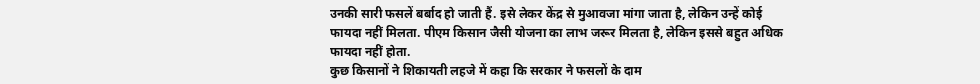उनकी सारी फसलें बर्बाद हो जाती हैं. इसे लेकर केंद्र से मुआवजा मांगा जाता है, लेकिन उन्हें कोई फायदा नहीं मिलता. पीएम किसान जैसी योजना का लाभ जरूर मिलता है, लेकिन इससे बहुत अधिक फायदा नहीं होता.
कुछ किसानों ने शिकायती लहजे में कहा कि सरकार ने फसलों के दाम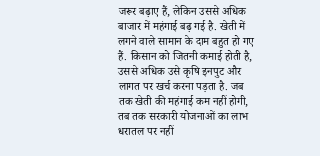जरूर बढ़ाए हैं, लेकिन उससे अधिक बाजार में महंगाई बढ़ गई है. खेती में लगने वाले सामान के दाम बहुत हो गए हैं. किसान को जितनी कमाई होती है, उससे अधिक उसे कृषि इनपुट और लागत पर खर्च करना पड़ता है. जब तक खेती की महंगाई कम नहीं होगी, तब तक सरकारी योजनाओं का लाभ धरातल पर नहीं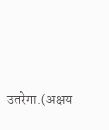उतरेगा.(अक्षय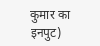कुमार का इनपुट)